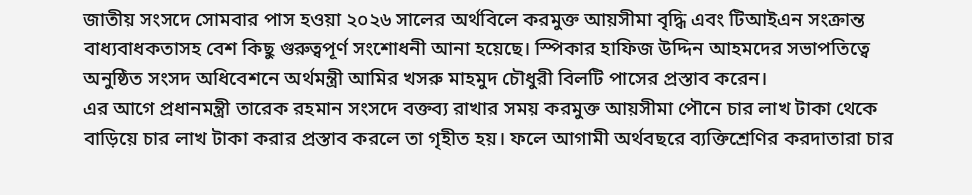জাতীয় সংসদে সোমবার পাস হওয়া ২০২৬ সালের অর্থবিলে করমুক্ত আয়সীমা বৃদ্ধি এবং টিআইএন সংক্রান্ত বাধ্যবাধকতাসহ বেশ কিছু গুরুত্বপূর্ণ সংশোধনী আনা হয়েছে। স্পিকার হাফিজ উদ্দিন আহমদের সভাপতিত্বে অনুষ্ঠিত সংসদ অধিবেশনে অর্থমন্ত্রী আমির খসরু মাহমুদ চৌধুরী বিলটি পাসের প্রস্তাব করেন।
এর আগে প্রধানমন্ত্রী তারেক রহমান সংসদে বক্তব্য রাখার সময় করমুক্ত আয়সীমা পৌনে চার লাখ টাকা থেকে বাড়িয়ে চার লাখ টাকা করার প্রস্তাব করলে তা গৃহীত হয়। ফলে আগামী অর্থবছরে ব্যক্তিশ্রেণির করদাতারা চার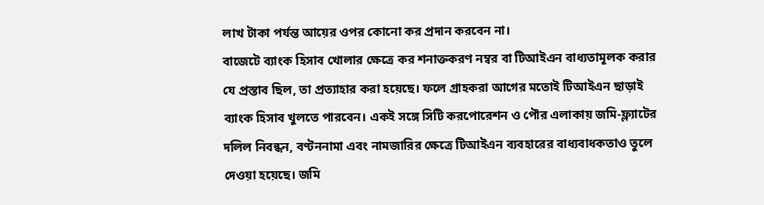লাখ টাকা পর্যন্ত আয়ের ওপর কোনো কর প্রদান করবেন না।
বাজেটে ব্যাংক হিসাব খোলার ক্ষেত্রে কর শনাক্তকরণ নম্বর বা টিআইএন বাধ্যতামূলক করার যে প্রস্তাব ছিল, তা প্রত্যাহার করা হয়েছে। ফলে গ্রাহকরা আগের মতোই টিআইএন ছাড়াই ব্যাংক হিসাব খুলতে পারবেন। একই সঙ্গে সিটি করপোরেশন ও পৌর এলাকায় জমি-ফ্ল্যাটের দলিল নিবন্ধন, বণ্টননামা এবং নামজারির ক্ষেত্রে টিআইএন ব্যবহারের বাধ্যবাধকতাও তুলে দেওয়া হয়েছে। জমি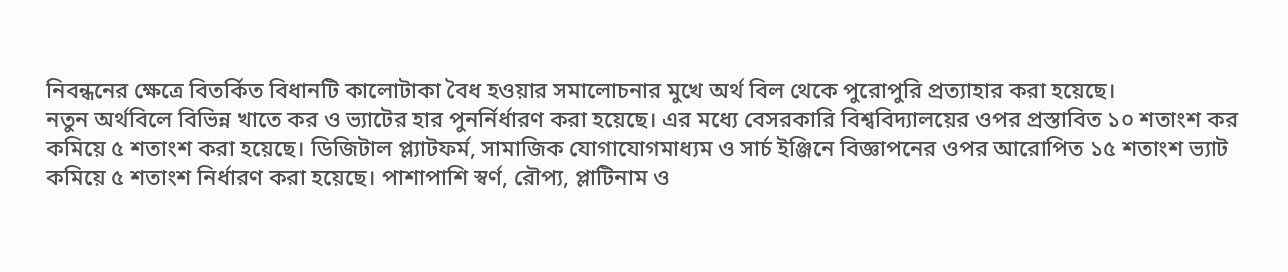নিবন্ধনের ক্ষেত্রে বিতর্কিত বিধানটি কালোটাকা বৈধ হওয়ার সমালোচনার মুখে অর্থ বিল থেকে পুরোপুরি প্রত্যাহার করা হয়েছে।
নতুন অর্থবিলে বিভিন্ন খাতে কর ও ভ্যাটের হার পুনর্নির্ধারণ করা হয়েছে। এর মধ্যে বেসরকারি বিশ্ববিদ্যালয়ের ওপর প্রস্তাবিত ১০ শতাংশ কর কমিয়ে ৫ শতাংশ করা হয়েছে। ডিজিটাল প্ল্যাটফর্ম, সামাজিক যোগাযোগমাধ্যম ও সার্চ ইঞ্জিনে বিজ্ঞাপনের ওপর আরোপিত ১৫ শতাংশ ভ্যাট কমিয়ে ৫ শতাংশ নির্ধারণ করা হয়েছে। পাশাপাশি স্বর্ণ, রৌপ্য, প্লাটিনাম ও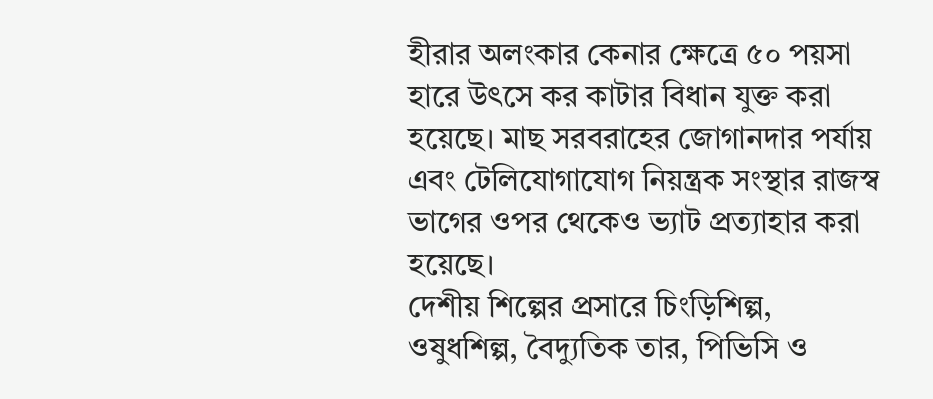হীরার অলংকার কেনার ক্ষেত্রে ৫০ পয়সা হারে উৎসে কর কাটার বিধান যুক্ত করা হয়েছে। মাছ সরবরাহের জোগানদার পর্যায় এবং টেলিযোগাযোগ নিয়ন্ত্রক সংস্থার রাজস্ব ভাগের ওপর থেকেও ভ্যাট প্রত্যাহার করা হয়েছে।
দেশীয় শিল্পের প্রসারে চিংড়িশিল্প, ওষুধশিল্প, বৈদ্যুতিক তার, পিভিসি ও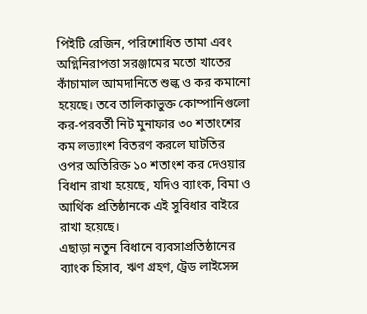পিইটি রেজিন, পরিশোধিত তামা এবং অগ্নিনিরাপত্তা সরঞ্জামের মতো খাতের কাঁচামাল আমদানিতে শুল্ক ও কর কমানো হয়েছে। তবে তালিকাভুক্ত কোম্পানিগুলো কর-পরবর্তী নিট মুনাফার ৩০ শতাংশের কম লভ্যাংশ বিতরণ করলে ঘাটতির ওপর অতিরিক্ত ১০ শতাংশ কর দেওয়ার বিধান রাখা হয়েছে, যদিও ব্যাংক, বিমা ও আর্থিক প্রতিষ্ঠানকে এই সুবিধার বাইরে রাখা হয়েছে।
এছাড়া নতুন বিধানে ব্যবসাপ্রতিষ্ঠানের ব্যাংক হিসাব, ঋণ গ্রহণ, ট্রেড লাইসেন্স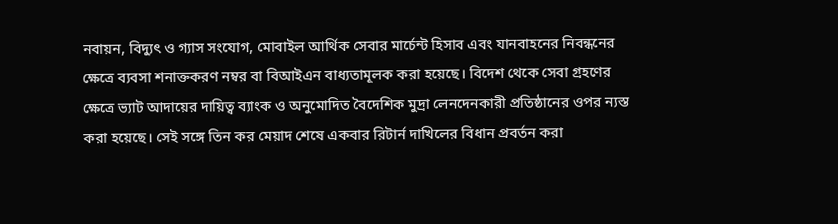নবায়ন, বিদ্যুৎ ও গ্যাস সংযোগ, মোবাইল আর্থিক সেবার মার্চেন্ট হিসাব এবং যানবাহনের নিবন্ধনের ক্ষেত্রে ব্যবসা শনাক্তকরণ নম্বর বা বিআইএন বাধ্যতামূলক করা হয়েছে। বিদেশ থেকে সেবা গ্রহণের ক্ষেত্রে ভ্যাট আদায়ের দায়িত্ব ব্যাংক ও অনুমোদিত বৈদেশিক মুদ্রা লেনদেনকারী প্রতিষ্ঠানের ওপর ন্যস্ত করা হয়েছে। সেই সঙ্গে তিন কর মেয়াদ শেষে একবার রিটার্ন দাখিলের বিধান প্রবর্তন করা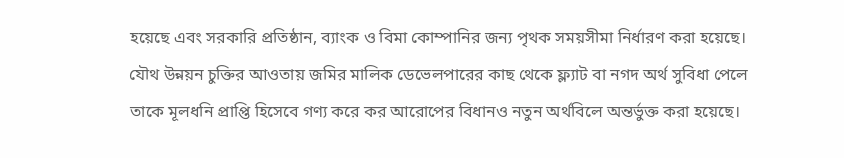হয়েছে এবং সরকারি প্রতিষ্ঠান, ব্যাংক ও বিমা কোম্পানির জন্য পৃথক সময়সীমা নির্ধারণ করা হয়েছে। যৌথ উন্নয়ন চুক্তির আওতায় জমির মালিক ডেভেলপারের কাছ থেকে ফ্ল্যাট বা নগদ অর্থ সুবিধা পেলে তাকে মূলধনি প্রাপ্তি হিসেবে গণ্য করে কর আরোপের বিধানও নতুন অর্থবিলে অন্তর্ভুক্ত করা হয়েছে।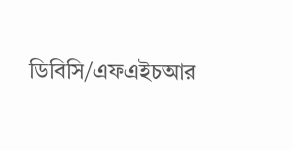ডিবিসি/এফএইচআর